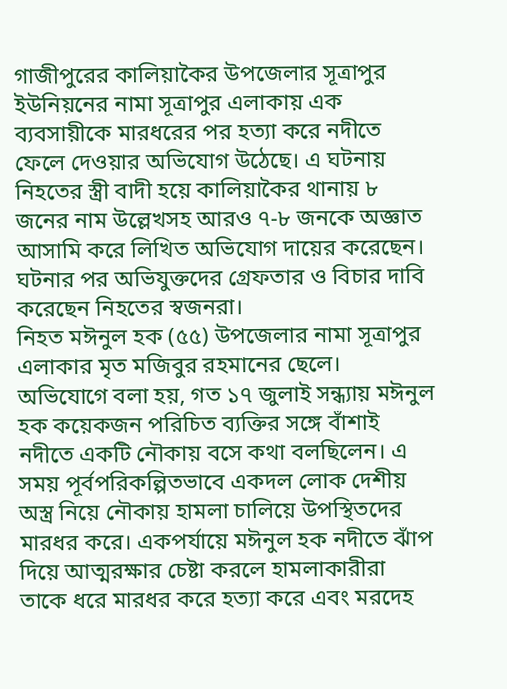গাজীপুরের কালিয়াকৈর উপজেলার সূত্রাপুর ইউনিয়নের নামা সূত্রাপুর এলাকায় এক ব্যবসায়ীকে মারধরের পর হত্যা করে নদীতে ফেলে দেওয়ার অভিযোগ উঠেছে। এ ঘটনায় নিহতের স্ত্রী বাদী হয়ে কালিয়াকৈর থানায় ৮ জনের নাম উল্লেখসহ আরও ৭-৮ জনকে অজ্ঞাত আসামি করে লিখিত অভিযোগ দায়ের করেছেন। ঘটনার পর অভিযুক্তদের গ্রেফতার ও বিচার দাবি করেছেন নিহতের স্বজনরা।
নিহত মঈনুল হক (৫৫) উপজেলার নামা সূত্রাপুর এলাকার মৃত মজিবুর রহমানের ছেলে।
অভিযোগে বলা হয়, গত ১৭ জুলাই সন্ধ্যায় মঈনুল হক কয়েকজন পরিচিত ব্যক্তির সঙ্গে বাঁশাই নদীতে একটি নৌকায় বসে কথা বলছিলেন। এ সময় পূর্বপরিকল্পিতভাবে একদল লোক দেশীয় অস্ত্র নিয়ে নৌকায় হামলা চালিয়ে উপস্থিতদের মারধর করে। একপর্যায়ে মঈনুল হক নদীতে ঝাঁপ দিয়ে আত্মরক্ষার চেষ্টা করলে হামলাকারীরা তাকে ধরে মারধর করে হত্যা করে এবং মরদেহ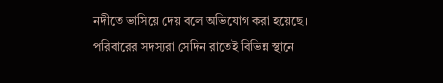নদীতে ভাসিয়ে দেয় বলে অভিযোগ করা হয়েছে।
পরিবারের সদস্যরা সেদিন রাতেই বিভিন্ন স্থানে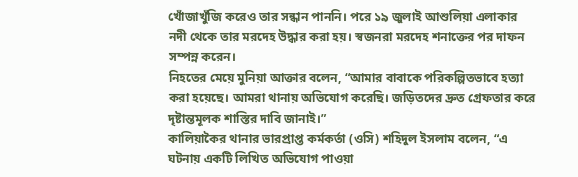খোঁজাখুঁজি করেও তার সন্ধান পাননি। পরে ১৯ জুলাই আশুলিয়া এলাকার নদী থেকে তার মরদেহ উদ্ধার করা হয়। স্বজনরা মরদেহ শনাক্তের পর দাফন সম্পন্ন করেন।
নিহতের মেয়ে মুনিয়া আক্তার বলেন, “আমার বাবাকে পরিকল্পিতভাবে হত্যা করা হয়েছে। আমরা থানায় অভিযোগ করেছি। জড়িতদের দ্রুত গ্রেফতার করে দৃষ্টান্তমূলক শাস্তির দাবি জানাই।”
কালিয়াকৈর থানার ভারপ্রাপ্ত কর্মকর্তা (ওসি) শহিদুল ইসলাম বলেন, “এ ঘটনায় একটি লিখিত অভিযোগ পাওয়া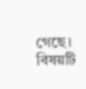গেছে। বিষয়টি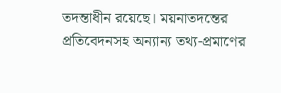তদন্তাধীন রয়েছে। ময়নাতদন্তের প্রতিবেদনসহ অন্যান্য তথ্য-প্রমাণের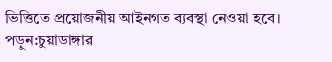ভিত্তিতে প্রয়োজনীয় আইনগত ব্যবস্থা নেওয়া হবে।
পড়ুন:চুয়াডাঙ্গার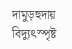দামুড়হুদায় বিদ্যুৎস্পৃষ্ট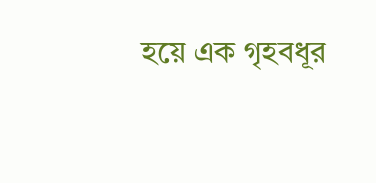হয়ে এক গৃহবধূর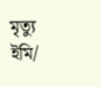মৃত্যু
ইমি/